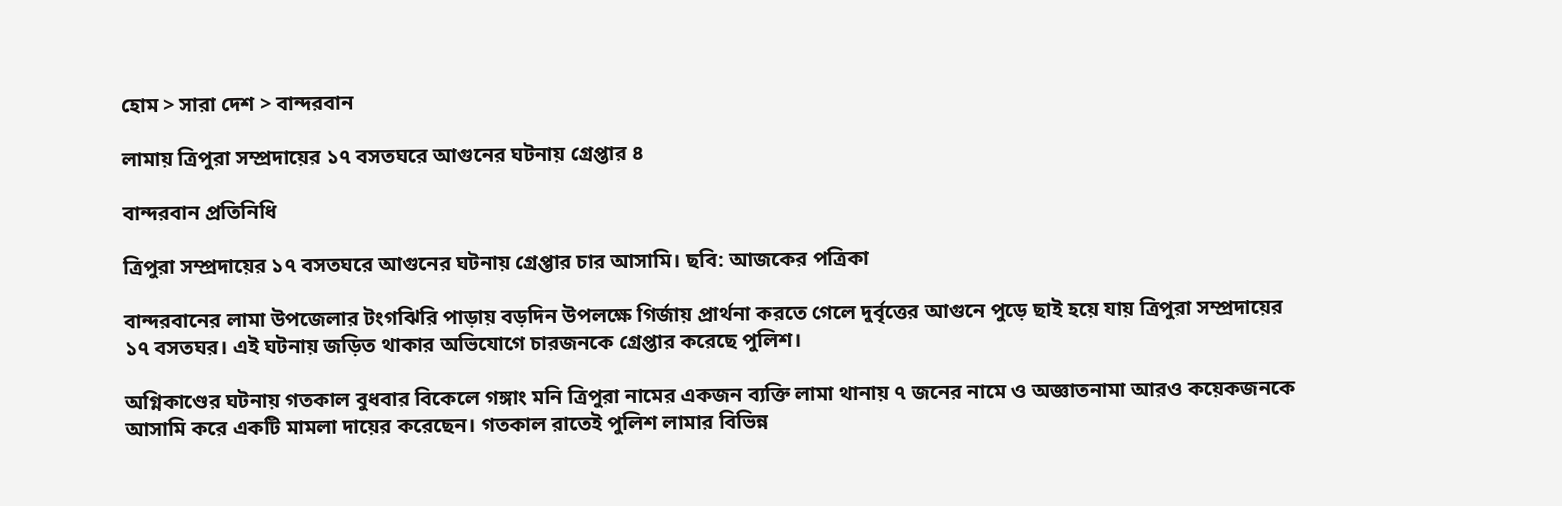হোম > সারা দেশ > বান্দরবান

লামায় ত্রিপুরা সম্প্রদায়ের ১৭ বসতঘরে আগুনের ঘটনায় গ্রেপ্তার ৪

বান্দরবান প্রতিনিধি

ত্রিপুরা সম্প্রদায়ের ১৭ বসতঘরে আগুনের ঘটনায় গ্রেপ্তার চার আসামি। ছবি: আজকের পত্রিকা

বান্দরবানের লামা উপজেলার টংগঝিরি পাড়ায় বড়দিন উপলক্ষে গির্জায় প্রার্থনা করতে গেলে দুর্বৃত্তের আগুনে পুড়ে ছাই হয়ে যায় ত্রিপুরা সম্প্রদায়ের ১৭ বসতঘর। এই ঘটনায় জড়িত থাকার অভিযোগে চারজনকে গ্রেপ্তার করেছে পুলিশ।

অগ্নিকাণ্ডের ঘটনায় গতকাল বুধবার বিকেলে গঙ্গাং মনি ত্রিপুরা নামের একজন ব্যক্তি লামা থানায় ৭ জনের নামে ও অজ্ঞাতনামা আরও কয়েকজনকে আসামি করে একটি মামলা দায়ের করেছেন। গতকাল রাতেই পুলিশ লামার বিভিন্ন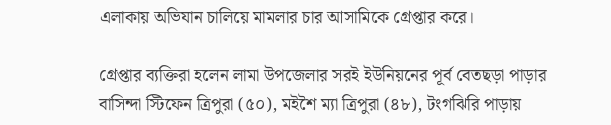এলাকায় অভিযান চালিয়ে মামলার চার আসামিকে গ্রেপ্তার করে।

গ্রেপ্তার ব্যক্তিরা হলেন লামা উপজেলার সরই ইউনিয়নের পূর্ব বেতছড়া পাড়ার বাসিন্দা স্টিফেন ত্রিপুরা (৫০), মইশৈ ম্যা ত্রিপুরা (৪৮), টংগঝিরি পাড়ায়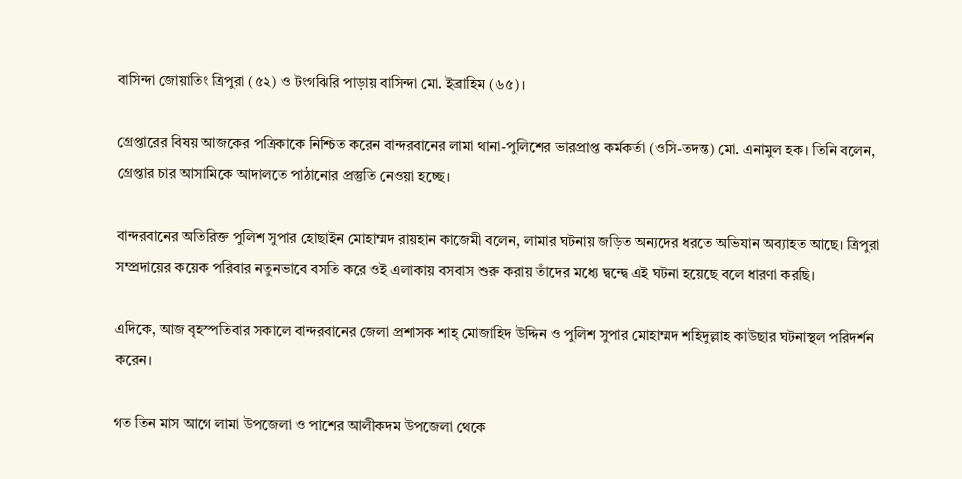বাসিন্দা জোয়াতিং ত্রিপুরা (৫২) ও টংগঝিরি পাড়ায় বাসিন্দা মো. ইব্রাহিম (৬৫)।

গ্রেপ্তারের বিষয় আজকের পত্রিকাকে নিশ্চিত করেন বান্দরবানের লামা থানা-পুলিশের ভারপ্রাপ্ত কর্মকর্তা (ওসি-তদন্ত) মো. এনামুল হক। তিনি বলেন, গ্রেপ্তার চার আসামিকে আদালতে পাঠানোর প্রস্তুতি নেওয়া হচ্ছে।

বান্দরবানের অতিরিক্ত পুলিশ সুপার হোছাইন মোহাম্মদ রায়হান কাজেমী বলেন, লামার ঘটনায় জড়িত অন্যদের ধরতে অভিযান অব্যাহত আছে। ত্রিপুরা সম্প্রদায়ের কয়েক পরিবার নতুনভাবে বসতি করে ওই এলাকায় বসবাস শুরু করায় তাঁদের মধ্যে দ্বন্দ্বে এই ঘটনা হয়েছে বলে ধারণা করছি।

এদিকে, আজ বৃহস্পতিবার সকালে বান্দরবানের জেলা প্রশাসক শাহ্ মোজাহিদ উদ্দিন ও পুলিশ সুপার মোহাম্মদ শহিদুল্লাহ কাউছার ঘটনাস্থল পরিদর্শন করেন।

গত তিন মাস আগে লামা উপজেলা ও পাশের আলীকদম উপজেলা থেকে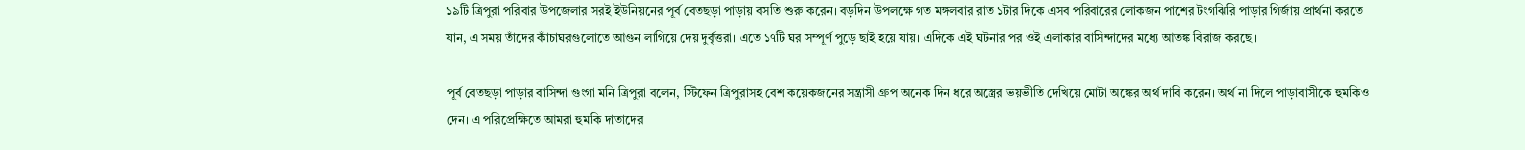১৯টি ত্রিপুরা পরিবার উপজেলার সরই ইউনিয়নের পূর্ব বেতছড়া পাড়ায় বসতি শুরু করেন। বড়দিন উপলক্ষে গত মঙ্গলবার রাত ১টার দিকে এসব পরিবারের লোকজন পাশের টংগঝিরি পাড়ার গির্জায় প্রার্থনা করতে যান, এ সময় তাঁদের কাঁচাঘরগুলোতে আগুন লাগিয়ে দেয় দুর্বৃত্তরা। এতে ১৭টি ঘর সম্পূর্ণ পুড়ে ছাই হয়ে যায়। এদিকে এই ঘটনার পর ওই এলাকার বাসিন্দাদের মধ্যে আতঙ্ক বিরাজ করছে।

পূর্ব বেতছড়া পাড়ার বাসিন্দা গুংগা মনি ত্রিপুরা বলেন, স্টিফেন ত্রিপুরাসহ বেশ কয়েকজনের সন্ত্রাসী গ্রুপ অনেক দিন ধরে অস্ত্রের ভয়ভীতি দেখিয়ে মোটা অঙ্কের অর্থ দাবি করেন। অর্থ না দিলে পাড়াবাসীকে হুমকিও দেন। এ পরিপ্রেক্ষিতে আমরা হুমকি দাতাদের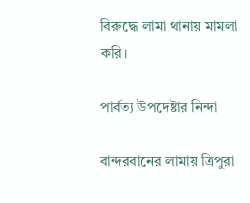বিরুদ্ধে লামা থানায় মামলা করি।

পার্বত্য উপদেষ্টার নিন্দা

বান্দরবানের লামায় ত্রিপুরা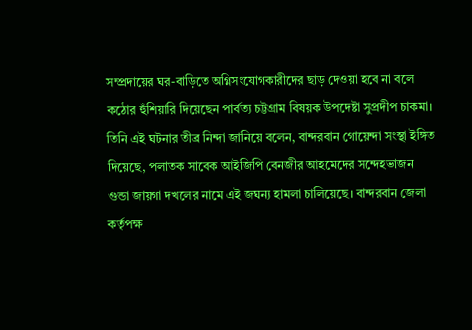সম্প্রদায়ের ঘর-বাড়িতে অগ্নিসংযোগকারীদের ছাড় দেওয়া হবে না বলে কঠোর হুঁশিয়ারি দিয়েছেন পার্বত্য চট্টগ্রাম বিষয়ক উপদেষ্টা সুপ্রদীপ চাকমা। তিনি এই ঘটনার তীব্র নিন্দা জানিয়ে বলেন, বান্দরবান গোয়েন্দা সংস্থা ইঙ্গিত দিয়েছে, পলাতক সাবেক আইজিপি বেনজীর আহমেদের সন্দেহভাজন গুন্ডা জায়গা দখলের নামে এই জঘন্য হামলা চালিয়েছে। বান্দরবান জেলা কর্তৃপক্ষ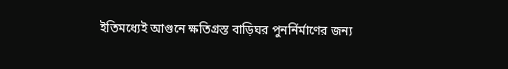ইতিমধ্যেই আগুনে ক্ষতিগ্রস্ত বাড়িঘর পুনর্নির্মাণের জন্য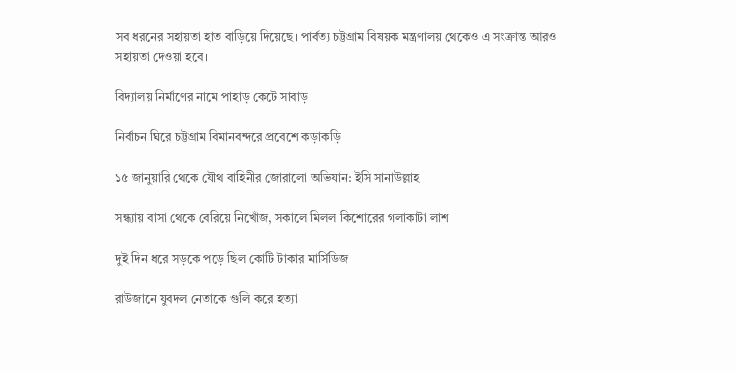সব ধরনের সহায়তা হাত বাড়িয়ে দিয়েছে। পার্বত্য চট্টগ্রাম বিষয়ক মন্ত্রণালয় থেকেও এ সংক্রান্ত আরও সহায়তা দেওয়া হবে।

বিদ্যালয় নির্মাণের নামে পাহাড় কেটে সাবাড়

নির্বাচন ঘিরে চট্টগ্রাম বিমানবন্দরে প্রবেশে কড়াকড়ি

১৫ জানুয়ারি থেকে যৌথ বাহিনীর জোরালো অভিযান: ইসি সানাউল্লাহ

সন্ধ্যায় বাসা থেকে বেরিয়ে নিখোঁজ, সকালে মিলল কিশোরের গলাকাটা লাশ

দুই দিন ধরে সড়কে পড়ে ছিল কোটি টাকার মার্সিডিজ

রাউজানে যুবদল নেতাকে গুলি করে হত্যা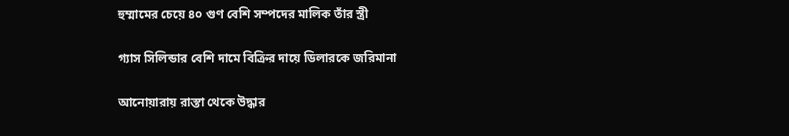হুম্মামের চেয়ে ৪০ গুণ বেশি সম্পদের মালিক তাঁর স্ত্রী

গ্যাস সিলিন্ডার বেশি দামে বিক্রির দায়ে ডিলারকে জরিমানা

আনোয়ারায় রাস্তা থেকে উদ্ধার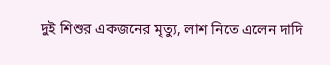দুই শিশুর একজনের মৃত্যু, লাশ নিতে এলেন দাদি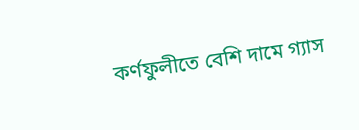কর্ণফুলীতে বেশি দামে গ্যাস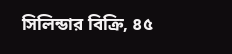সিলিন্ডার বিক্রি, ৪৫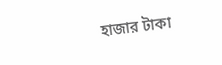হাজার টাকা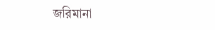জরিমানা